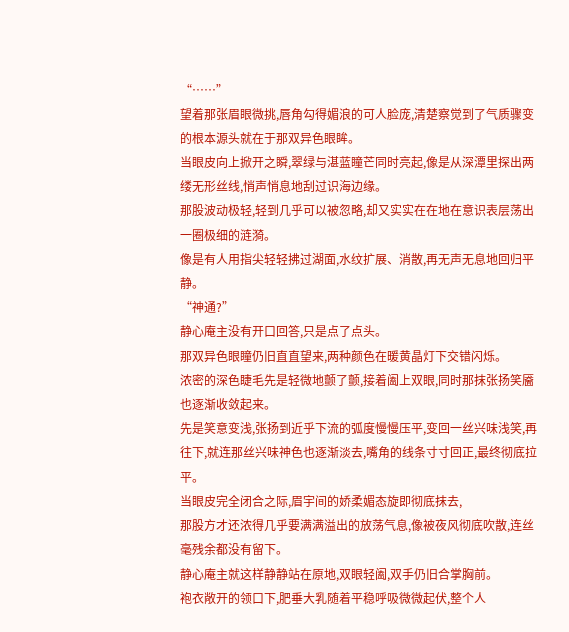“……”
望着那张眉眼微挑,唇角勾得媚浪的可人脸庞,清楚察觉到了气质骤变的根本源头就在于那双异色眼眸。
当眼皮向上掀开之瞬,翠绿与湛蓝瞳芒同时亮起,像是从深潭里探出两缕无形丝线,悄声悄息地刮过识海边缘。
那股波动极轻,轻到几乎可以被忽略,却又实实在在地在意识表层荡出一圈极细的涟漪。
像是有人用指尖轻轻拂过湖面,水纹扩展、消散,再无声无息地回归平静。
“神通?”
静心庵主没有开口回答,只是点了点头。
那双异色眼瞳仍旧直直望来,两种颜色在暖黄晶灯下交错闪烁。
浓密的深色睫毛先是轻微地颤了颤,接着阖上双眼,同时那抹张扬笑靥也逐渐收敛起来。
先是笑意变浅,张扬到近乎下流的弧度慢慢压平,变回一丝兴味浅笑,再往下,就连那丝兴味神色也逐渐淡去,嘴角的线条寸寸回正,最终彻底拉平。
当眼皮完全闭合之际,眉宇间的娇柔媚态旋即彻底抹去,
那股方才还浓得几乎要满满溢出的放荡气息,像被夜风彻底吹散,连丝毫残余都没有留下。
静心庵主就这样静静站在原地,双眼轻阖,双手仍旧合掌胸前。
袍衣敞开的领口下,肥垂大乳随着平稳呼吸微微起伏,整个人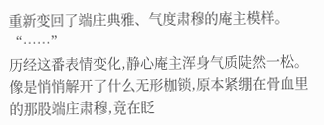重新变回了端庄典雅、气度肃穆的庵主模样。
“……”
历经这番表情变化,静心庵主浑身气质陡然一松。
像是悄悄解开了什么无形枷锁,原本紧绷在骨血里的那股端庄肃穆,竟在眨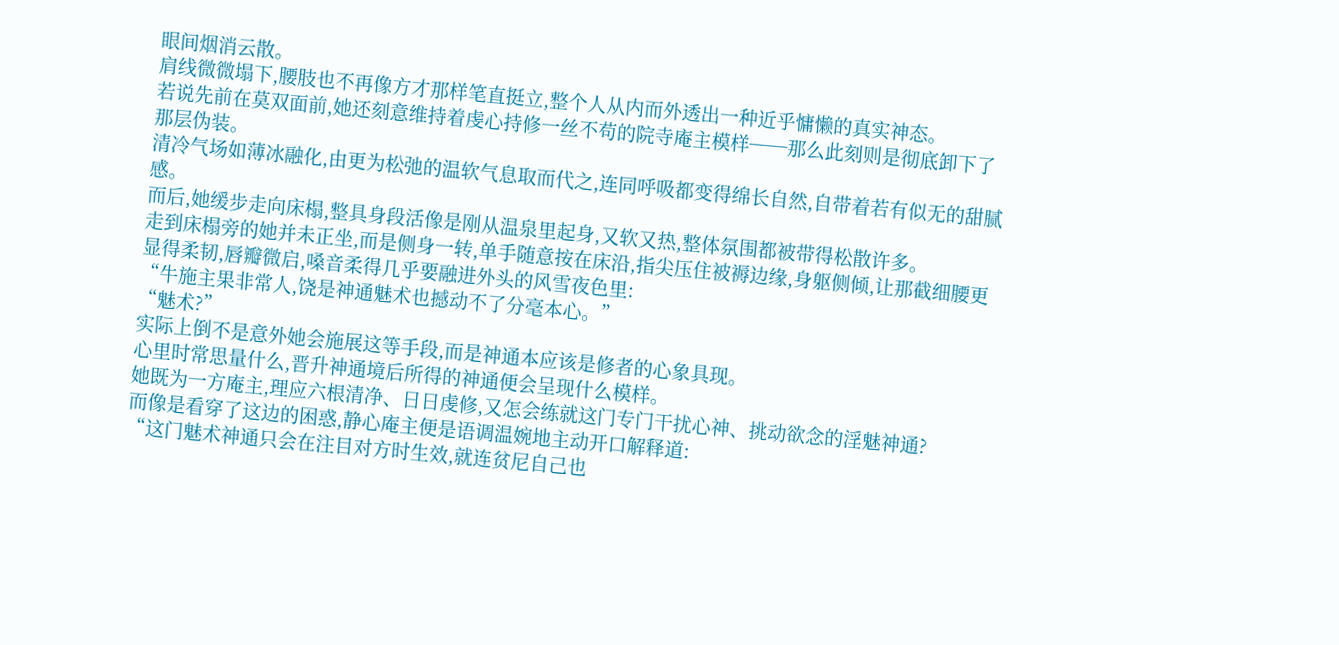眼间烟消云散。
肩线微微塌下,腰肢也不再像方才那样笔直挺立,整个人从内而外透出一种近乎慵懒的真实神态。
若说先前在莫双面前,她还刻意维持着虔心持修一丝不苟的院寺庵主模样──那么此刻则是彻底卸下了那层伪装。
清冷气场如薄冰融化,由更为松弛的温软气息取而代之,连同呼吸都变得绵长自然,自带着若有似无的甜腻感。
而后,她缓步走向床榻,整具身段活像是刚从温泉里起身,又软又热,整体氛围都被带得松散许多。
走到床榻旁的她并未正坐,而是侧身一转,单手随意按在床沿,指尖压住被褥边缘,身躯侧倾,让那截细腰更显得柔韧,唇瓣微启,嗓音柔得几乎要融进外头的风雪夜色里:
“牛施主果非常人,饶是神通魅术也撼动不了分毫本心。”
“魅术?”
实际上倒不是意外她会施展这等手段,而是神通本应该是修者的心象具现。
心里时常思量什么,晋升神通境后所得的神通便会呈现什么模样。
她既为一方庵主,理应六根清净、日日虔修,又怎会练就这门专门干扰心神、挑动欲念的淫魅神通?
而像是看穿了这边的困惑,静心庵主便是语调温婉地主动开口解释道:
“这门魅术神通只会在注目对方时生效,就连贫尼自己也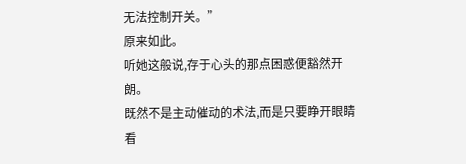无法控制开关。”
原来如此。
听她这般说,存于心头的那点困惑便豁然开朗。
既然不是主动催动的术法,而是只要睁开眼睛看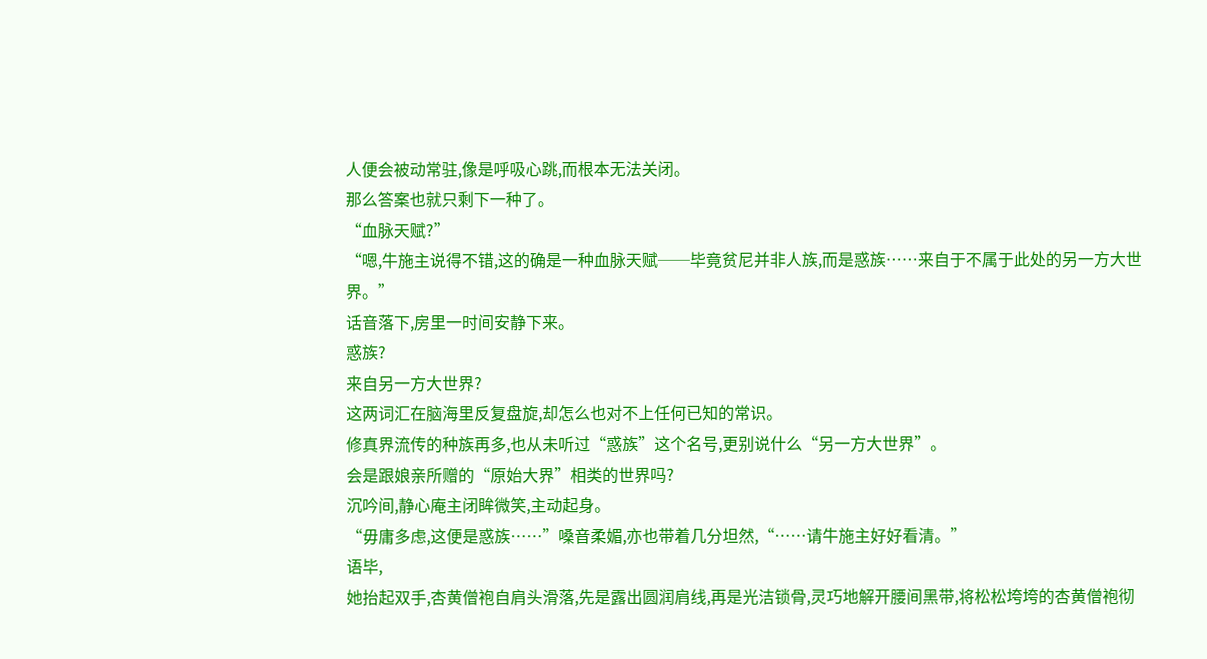人便会被动常驻,像是呼吸心跳,而根本无法关闭。
那么答案也就只剩下一种了。
“血脉天赋?”
“嗯,牛施主说得不错,这的确是一种血脉天赋──毕竟贫尼并非人族,而是惑族……来自于不属于此处的另一方大世界。”
话音落下,房里一时间安静下来。
惑族?
来自另一方大世界?
这两词汇在脑海里反复盘旋,却怎么也对不上任何已知的常识。
修真界流传的种族再多,也从未听过“惑族”这个名号,更别说什么“另一方大世界”。
会是跟娘亲所赠的“原始大界”相类的世界吗?
沉吟间,静心庵主闭眸微笑,主动起身。
“毋庸多虑,这便是惑族……”嗓音柔媚,亦也带着几分坦然,“……请牛施主好好看清。”
语毕,
她抬起双手,杏黄僧袍自肩头滑落,先是露出圆润肩线,再是光洁锁骨,灵巧地解开腰间黑带,将松松垮垮的杏黄僧袍彻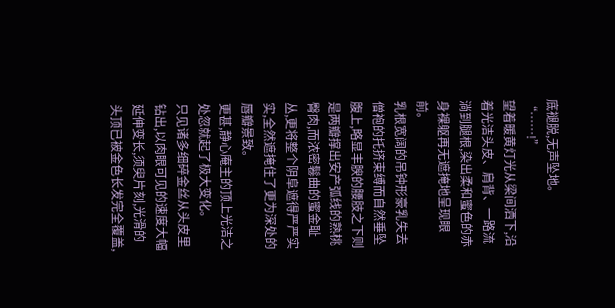底褪脱,无声坠地。
“……!”
望着暖黄灯光从梁间洒下,沿着光洁头皮、肩背、一路流淌到腿根,染出柔和蜜色的赤身裸躯再无遮掩地呈现眼前。
乳根宽阔的吊钟形豪乳失去僧袍的托挤束缚而自然垂坠腹上,略显丰腴的腰肢之下则是两瓣撑出安产弧线的熟桃臀肉,而浓密鬈曲的蜜金耻丛,更将整个阴阜遮得严严实实,全然遮掩住了更为深处的唇瓣景致。
更甚,静心庵主的顶上光洁之处忽就起了极大变化。
只见诸多细碎金丝从头皮里钻出,以肉眼可见的速度大幅延伸变长,须臾片刻,光滑的头顶已被金色长发完全覆盖,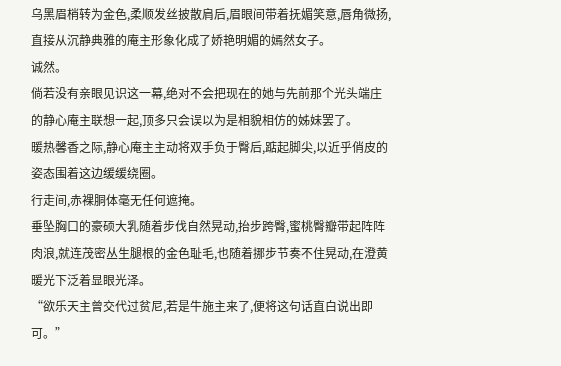乌黑眉梢转为金色,柔顺发丝披散肩后,眉眼间带着抚媚笑意,唇角微扬,直接从沉静典雅的庵主形象化成了娇艳明媚的嫣然女子。
诚然。
倘若没有亲眼见识这一幕,绝对不会把现在的她与先前那个光头端庄的静心庵主联想一起,顶多只会误以为是相貌相仿的姊妹罢了。
暖热馨香之际,静心庵主主动将双手负于臀后,踮起脚尖,以近乎俏皮的姿态围着这边缓缓绕圈。
行走间,赤裸胴体毫无任何遮掩。
垂坠胸口的豪硕大乳随着步伐自然晃动,抬步跨臀,蜜桃臀瓣带起阵阵肉浪,就连茂密丛生腿根的金色耻毛,也随着挪步节奏不住晃动,在澄黄暖光下泛着显眼光泽。
“欲乐天主曾交代过贫尼,若是牛施主来了,便将这句话直白说出即可。”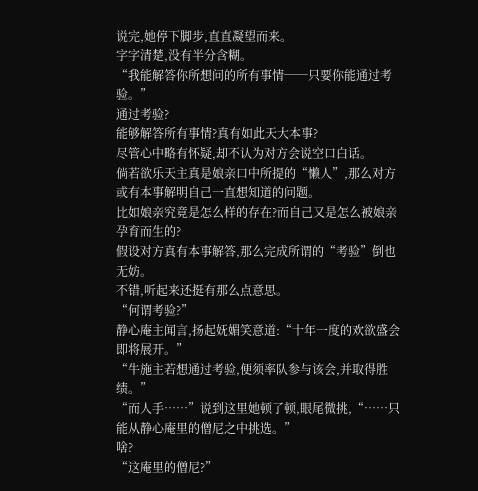说完,她停下脚步,直直凝望而来。
字字清楚,没有半分含糊。
“我能解答你所想问的所有事情──只要你能通过考验。”
通过考验?
能够解答所有事情?真有如此天大本事?
尽管心中略有怀疑,却不认为对方会说空口白话。
倘若欲乐天主真是娘亲口中所提的“懒人”,那么对方或有本事解明自己一直想知道的问题。
比如娘亲究竟是怎么样的存在?而自己又是怎么被娘亲孕育而生的?
假设对方真有本事解答,那么完成所谓的“考验”倒也无妨。
不错,听起来还挺有那么点意思。
“何谓考验?”
静心庵主闻言,扬起妩媚笑意道:“十年一度的欢欲盛会即将展开。”
“牛施主若想通过考验,便须率队参与该会,并取得胜绩。”
“而人手……”说到这里她顿了顿,眼尾微挑,“……只能从静心庵里的僧尼之中挑选。”
啥?
“这庵里的僧尼?”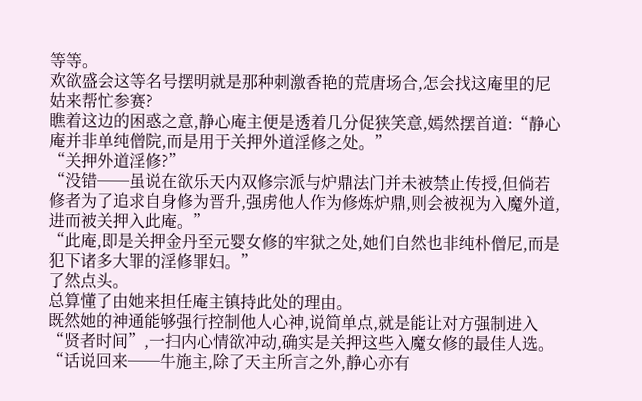等等。
欢欲盛会这等名号摆明就是那种刺激香艳的荒唐场合,怎会找这庵里的尼姑来帮忙参赛?
瞧着这边的困惑之意,静心庵主便是透着几分促狭笑意,嫣然摆首道:“静心庵并非单纯僧院,而是用于关押外道淫修之处。”
“关押外道淫修?”
“没错──虽说在欲乐天内双修宗派与炉鼎法门并未被禁止传授,但倘若修者为了追求自身修为晋升,强虏他人作为修炼炉鼎,则会被视为入魔外道,进而被关押入此庵。”
“此庵,即是关押金丹至元婴女修的牢狱之处,她们自然也非纯朴僧尼,而是犯下诸多大罪的淫修罪妇。”
了然点头。
总算懂了由她来担任庵主镇持此处的理由。
既然她的神通能够强行控制他人心神,说简单点,就是能让对方强制进入“贤者时间”,一扫内心情欲冲动,确实是关押这些入魔女修的最佳人选。
“话说回来──牛施主,除了天主所言之外,静心亦有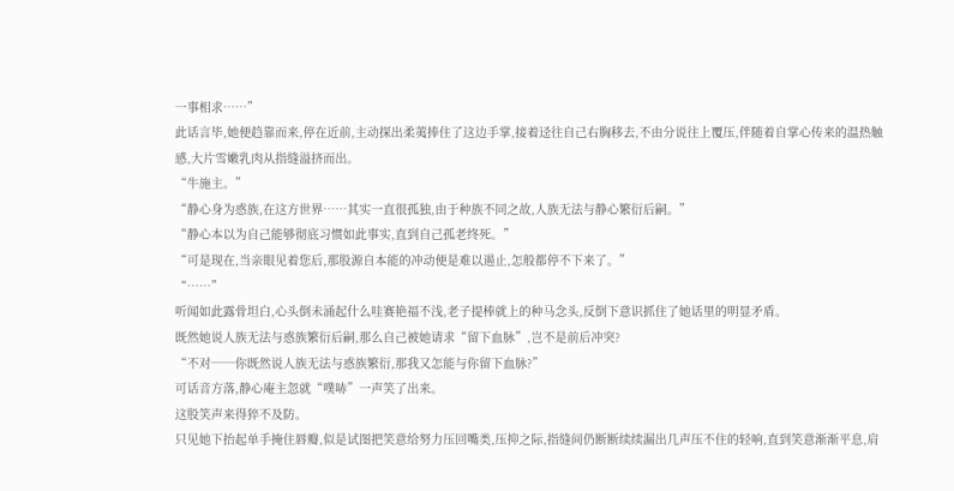一事相求……”
此话言毕,她便趋靠而来,停在近前,主动探出柔荑捧住了这边手掌,接着迳往自己右胸移去,不由分说往上覆压,伴随着自掌心传来的温热触感,大片雪嫩乳肉从指缝溢挤而出。
“牛施主。”
“静心身为惑族,在这方世界……其实一直很孤独,由于种族不同之故,人族无法与静心繁衍后嗣。”
“静心本以为自己能够彻底习惯如此事实,直到自己孤老终死。”
“可是现在,当亲眼见着您后,那股源自本能的冲动便是难以遏止,怎般都停不下来了。”
“……”
听闻如此露骨坦白,心头倒未涌起什么哇赛艳福不浅,老子提棒就上的种马念头,反倒下意识抓住了她话里的明显矛盾。
既然她说人族无法与惑族繁衍后嗣,那么自己被她请求“留下血脉”,岂不是前后冲突?
“不对──你既然说人族无法与惑族繁衍,那我又怎能与你留下血脉?”
可话音方落,静心庵主忽就“噗哧”一声笑了出来。
这股笑声来得猝不及防。
只见她下抬起单手掩住唇瓣,似是试图把笑意给努力压回嘴类,压抑之际,指缝间仍断断续续漏出几声压不住的轻响,直到笑意渐渐平息,肩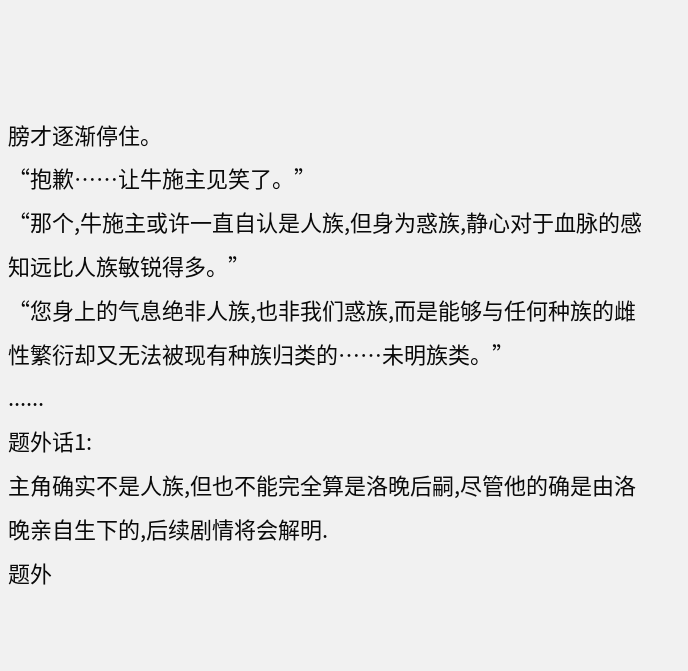膀才逐渐停住。
“抱歉……让牛施主见笑了。”
“那个,牛施主或许一直自认是人族,但身为惑族,静心对于血脉的感知远比人族敏锐得多。”
“您身上的气息绝非人族,也非我们惑族,而是能够与任何种族的雌性繁衍却又无法被现有种族归类的……未明族类。”
......
题外话1:
主角确实不是人族,但也不能完全算是洛晚后嗣,尽管他的确是由洛晚亲自生下的,后续剧情将会解明.
题外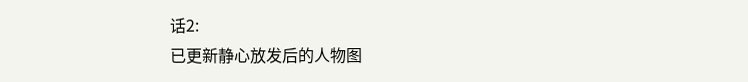话2:
已更新静心放发后的人物图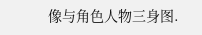像与角色人物三身图.